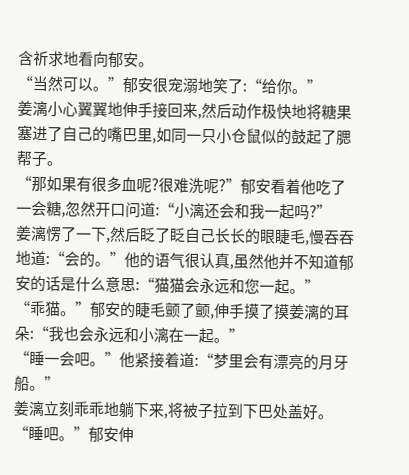含祈求地看向郁安。
“当然可以。”郁安很宠溺地笑了:“给你。”
姜漓小心翼翼地伸手接回来,然后动作极快地将糖果塞进了自己的嘴巴里,如同一只小仓鼠似的鼓起了腮帮子。
“那如果有很多血呢?很难洗呢?”郁安看着他吃了一会糖,忽然开口问道:“小漓还会和我一起吗?”
姜漓愣了一下,然后眨了眨自己长长的眼睫毛,慢吞吞地道:“会的。”他的语气很认真,虽然他并不知道郁安的话是什么意思:“猫猫会永远和您一起。”
“乖猫。”郁安的睫毛颤了颤,伸手摸了摸姜漓的耳朵:“我也会永远和小漓在一起。”
“睡一会吧。”他紧接着道:“梦里会有漂亮的月牙船。”
姜漓立刻乖乖地躺下来,将被子拉到下巴处盖好。
“睡吧。”郁安伸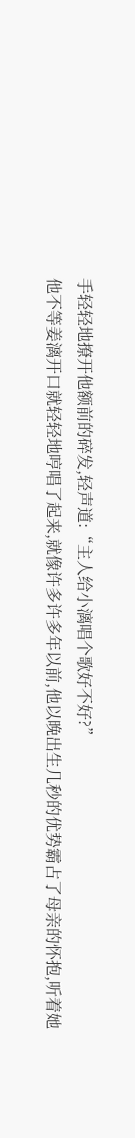手轻轻地撩开他额前的碎发,轻声道:“主人给小漓唱个歌好不好?”
他不等姜漓开口就轻轻地哼唱了起来,就像许多许多年以前,他以晚出生几秒的优势霸占了母亲的怀抱,听着她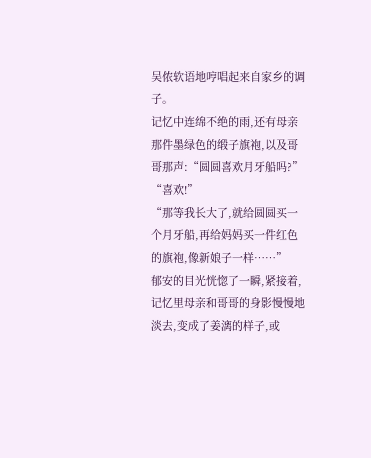吴侬软语地哼唱起来自家乡的调子。
记忆中连绵不绝的雨,还有母亲那件墨绿色的缎子旗袍,以及哥哥那声:“圆圆喜欢月牙船吗?”
“喜欢!”
“那等我长大了,就给圆圆买一个月牙船,再给妈妈买一件红色的旗袍,像新娘子一样……”
郁安的目光恍惚了一瞬,紧接着,记忆里母亲和哥哥的身影慢慢地淡去,变成了姜漓的样子,或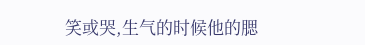笑或哭,生气的时候他的腮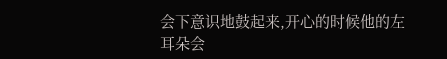会下意识地鼓起来,开心的时候他的左耳朵会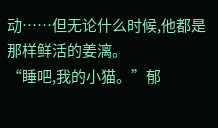动……但无论什么时候,他都是那样鲜活的姜漓。
“睡吧,我的小猫。”郁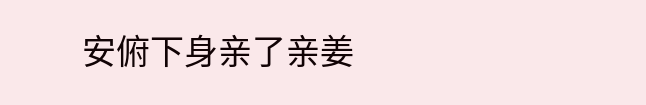安俯下身亲了亲姜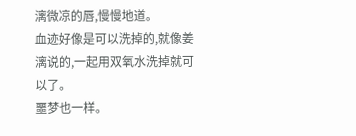漓微凉的唇,慢慢地道。
血迹好像是可以洗掉的,就像姜漓说的,一起用双氧水洗掉就可以了。
噩梦也一样。